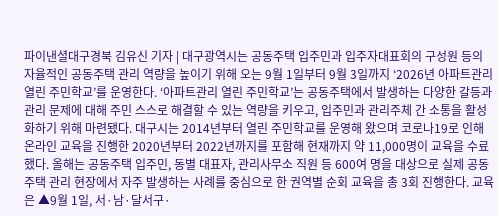파이낸셜대구경북 김유신 기자 | 대구광역시는 공동주택 입주민과 입주자대표회의 구성원 등의 자율적인 공동주택 관리 역량을 높이기 위해 오는 9월 1일부터 9월 3일까지 ‘2026년 아파트관리 열린 주민학교’를 운영한다. ‘아파트관리 열린 주민학교’는 공동주택에서 발생하는 다양한 갈등과 관리 문제에 대해 주민 스스로 해결할 수 있는 역량을 키우고, 입주민과 관리주체 간 소통을 활성화하기 위해 마련됐다. 대구시는 2014년부터 열린 주민학교를 운영해 왔으며 코로나19로 인해 온라인 교육을 진행한 2020년부터 2022년까지를 포함해 현재까지 약 11,000명이 교육을 수료했다. 올해는 공동주택 입주민, 동별 대표자, 관리사무소 직원 등 600여 명을 대상으로 실제 공동주택 관리 현장에서 자주 발생하는 사례를 중심으로 한 권역별 순회 교육을 총 3회 진행한다. 교육은 ▲9월 1일, 서·남·달서구·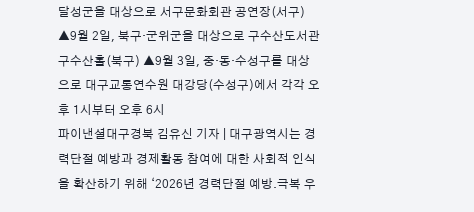달성군을 대상으로 서구문화회관 공연장(서구) ▲9월 2일, 북구·군위군을 대상으로 구수산도서관 구수산홀(북구) ▲9월 3일, 중·동·수성구를 대상으로 대구교통연수원 대강당(수성구)에서 각각 오후 1시부터 오후 6시
파이낸셜대구경북 김유신 기자 | 대구광역시는 경력단절 예방과 경제활동 참여에 대한 사회적 인식을 확산하기 위해 ‘2026년 경력단절 예방․극복 우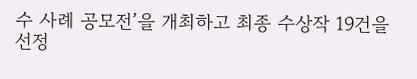수 사례 공모전’을 개최하고 최종 수상작 19건을 선정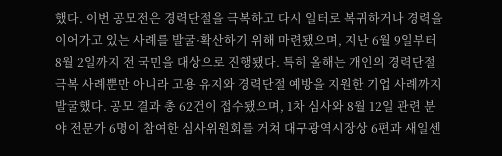했다. 이번 공모전은 경력단절을 극복하고 다시 일터로 복귀하거나 경력을 이어가고 있는 사례를 발굴·확산하기 위해 마련됐으며, 지난 6월 9일부터 8월 2일까지 전 국민을 대상으로 진행됐다. 특히 올해는 개인의 경력단절 극복 사례뿐만 아니라 고용 유지와 경력단절 예방을 지원한 기업 사례까지 발굴했다. 공모 결과 총 62건이 접수됐으며, 1차 심사와 8월 12일 관련 분야 전문가 6명이 참여한 심사위원회를 거쳐 대구광역시장상 6편과 새일센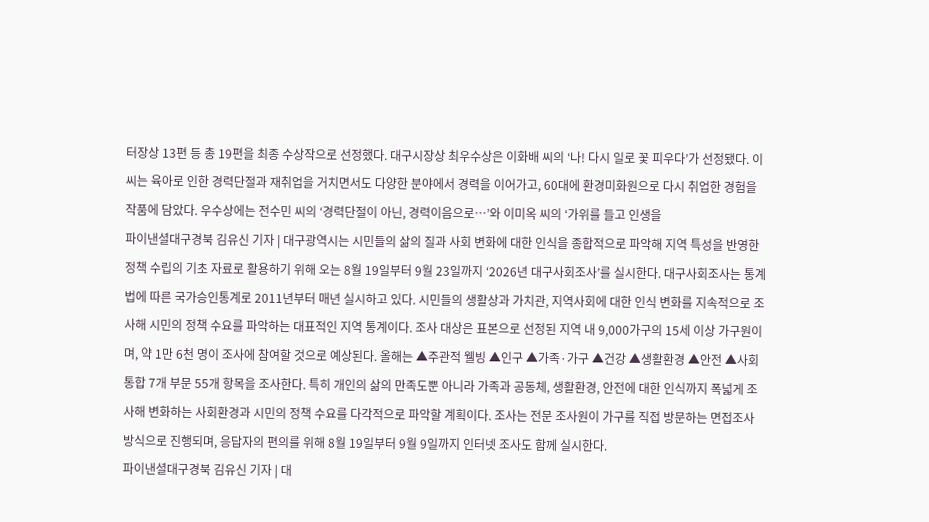터장상 13편 등 총 19편을 최종 수상작으로 선정했다. 대구시장상 최우수상은 이화배 씨의 ‘나! 다시 일로 꽃 피우다’가 선정됐다. 이 씨는 육아로 인한 경력단절과 재취업을 거치면서도 다양한 분야에서 경력을 이어가고, 60대에 환경미화원으로 다시 취업한 경험을 작품에 담았다. 우수상에는 전수민 씨의 ‘경력단절이 아닌, 경력이음으로…’와 이미옥 씨의 ‘가위를 들고 인생을
파이낸셜대구경북 김유신 기자 | 대구광역시는 시민들의 삶의 질과 사회 변화에 대한 인식을 종합적으로 파악해 지역 특성을 반영한 정책 수립의 기초 자료로 활용하기 위해 오는 8월 19일부터 9월 23일까지 ‘2026년 대구사회조사’를 실시한다. 대구사회조사는 통계법에 따른 국가승인통계로 2011년부터 매년 실시하고 있다. 시민들의 생활상과 가치관, 지역사회에 대한 인식 변화를 지속적으로 조사해 시민의 정책 수요를 파악하는 대표적인 지역 통계이다. 조사 대상은 표본으로 선정된 지역 내 9,000가구의 15세 이상 가구원이며, 약 1만 6천 명이 조사에 참여할 것으로 예상된다. 올해는 ▲주관적 웰빙 ▲인구 ▲가족·가구 ▲건강 ▲생활환경 ▲안전 ▲사회통합 7개 부문 55개 항목을 조사한다. 특히 개인의 삶의 만족도뿐 아니라 가족과 공동체, 생활환경, 안전에 대한 인식까지 폭넓게 조사해 변화하는 사회환경과 시민의 정책 수요를 다각적으로 파악할 계획이다. 조사는 전문 조사원이 가구를 직접 방문하는 면접조사 방식으로 진행되며, 응답자의 편의를 위해 8월 19일부터 9월 9일까지 인터넷 조사도 함께 실시한다.
파이낸셜대구경북 김유신 기자 | 대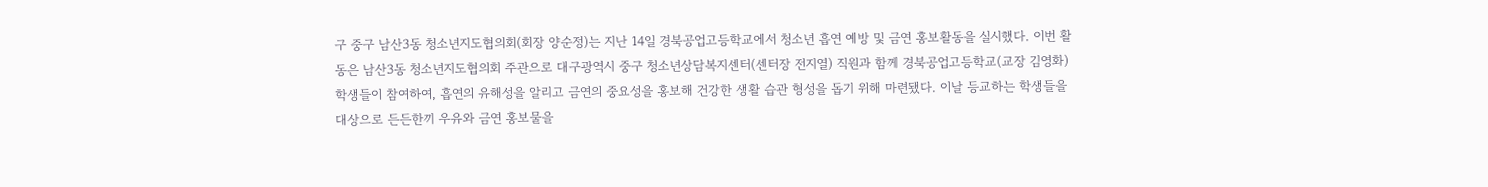구 중구 남산3동 청소년지도협의회(회장 양순정)는 지난 14일 경북공업고등학교에서 청소년 흡연 예방 및 금연 홍보활동을 실시했다. 이번 활동은 남산3동 청소년지도협의회 주관으로 대구광역시 중구 청소년상담복지센터(센터장 전지열) 직원과 함께 경북공업고등학교(교장 김영화) 학생들이 참여하여, 흡연의 유해성을 알리고 금연의 중요성을 홍보해 건강한 생활 습관 형성을 돕기 위해 마련됐다. 이날 등교하는 학생들을 대상으로 든든한끼 우유와 금연 홍보물을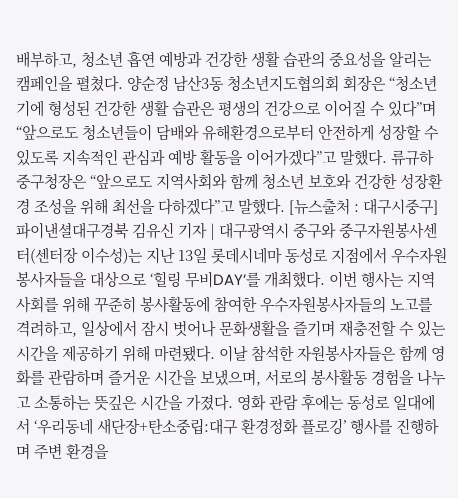배부하고, 청소년 흡연 예방과 건강한 생활 습관의 중요성을 알리는 캠페인을 펼쳤다. 양순정 남산3동 청소년지도협의회 회장은 “청소년기에 형성된 건강한 생활 습관은 평생의 건강으로 이어질 수 있다”며 “앞으로도 청소년들이 담배와 유해환경으로부터 안전하게 성장할 수 있도록 지속적인 관심과 예방 활동을 이어가겠다”고 말했다. 류규하 중구청장은 “앞으로도 지역사회와 함께 청소년 보호와 건강한 성장환경 조성을 위해 최선을 다하겠다”고 말했다. [뉴스출처 : 대구시중구]
파이낸셜대구경북 김유신 기자 | 대구광역시 중구와 중구자원봉사센터(센터장 이수성)는 지난 13일 롯데시네마 동성로 지점에서 우수자원봉사자들을 대상으로 ‘힐링 무비DAY’를 개최했다. 이번 행사는 지역사회를 위해 꾸준히 봉사활동에 참여한 우수자원봉사자들의 노고를 격려하고, 일상에서 잠시 벗어나 문화생활을 즐기며 재충전할 수 있는 시간을 제공하기 위해 마련됐다. 이날 참석한 자원봉사자들은 함께 영화를 관람하며 즐거운 시간을 보냈으며, 서로의 봉사활동 경험을 나누고 소통하는 뜻깊은 시간을 가졌다. 영화 관람 후에는 동성로 일대에서 ‘우리동네 새단장+탄소중립:대구 환경정화 플로깅’ 행사를 진행하며 주변 환경을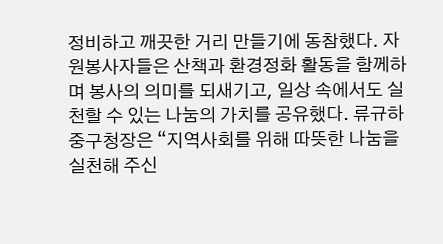정비하고 깨끗한 거리 만들기에 동참했다. 자원봉사자들은 산책과 환경정화 활동을 함께하며 봉사의 의미를 되새기고, 일상 속에서도 실천할 수 있는 나눔의 가치를 공유했다. 류규하 중구청장은 “지역사회를 위해 따뜻한 나눔을 실천해 주신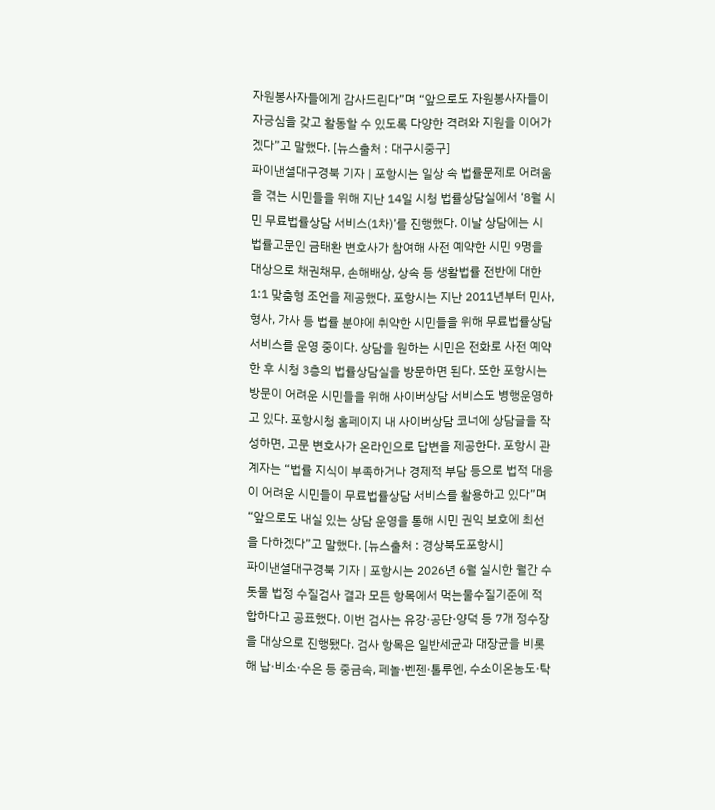자원봉사자들에게 감사드린다”며 “앞으로도 자원봉사자들이 자긍심을 갖고 활동할 수 있도록 다양한 격려와 지원을 이어가겠다”고 말했다. [뉴스출처 : 대구시중구]
파이낸셜대구경북 기자 | 포항시는 일상 속 법률문제로 어려움을 겪는 시민들을 위해 지난 14일 시청 법률상담실에서 ‘8월 시민 무료법률상담 서비스(1차)’를 진행했다. 이날 상담에는 시 법률고문인 금태환 변호사가 참여해 사전 예약한 시민 9명을 대상으로 채권채무, 손해배상, 상속 등 생활법률 전반에 대한 1:1 맞춤형 조언을 제공했다. 포항시는 지난 2011년부터 민사, 형사, 가사 등 법률 분야에 취약한 시민들을 위해 무료법률상담 서비스를 운영 중이다. 상담을 원하는 시민은 전화로 사전 예약한 후 시청 3층의 법률상담실을 방문하면 된다. 또한 포항시는 방문이 어려운 시민들을 위해 사이버상담 서비스도 병행운영하고 있다. 포항시청 홈페이지 내 사이버상담 코너에 상담글을 작성하면, 고문 변호사가 온라인으로 답변을 제공한다. 포항시 관계자는 “법률 지식이 부족하거나 경제적 부담 등으로 법적 대응이 어려운 시민들이 무료법률상담 서비스를 활용하고 있다”며 “앞으로도 내실 있는 상담 운영을 통해 시민 권익 보호에 최선을 다하겠다”고 말했다. [뉴스출처 : 경상북도포항시]
파이낸셜대구경북 기자 | 포항시는 2026년 6월 실시한 월간 수돗물 법정 수질검사 결과 모든 항목에서 먹는물수질기준에 적합하다고 공표했다. 이번 검사는 유강·공단·양덕 등 7개 정수장을 대상으로 진행됐다. 검사 항목은 일반세균과 대장균을 비롯해 납·비소·수은 등 중금속, 페놀·벤젠·톨루엔, 수소이온농도·탁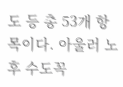도 등 총 53개 항목이다. 아울러 노후 수도꼭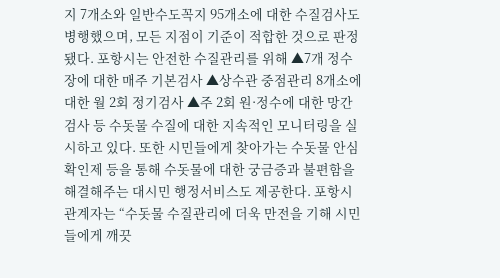지 7개소와 일반수도꼭지 95개소에 대한 수질검사도 병행했으며, 모든 지점이 기준이 적합한 것으로 판정됐다. 포항시는 안전한 수질관리를 위해 ▲7개 정수장에 대한 매주 기본검사 ▲상수관 중점관리 8개소에 대한 월 2회 정기검사 ▲주 2회 원·정수에 대한 망간 검사 등 수돗물 수질에 대한 지속적인 모니터링을 실시하고 있다. 또한 시민들에게 찾아가는 수돗물 안심확인제 등을 통해 수돗물에 대한 궁금증과 불편함을 해결해주는 대시민 행정서비스도 제공한다. 포항시 관계자는 “수돗물 수질관리에 더욱 만전을 기해 시민들에게 깨끗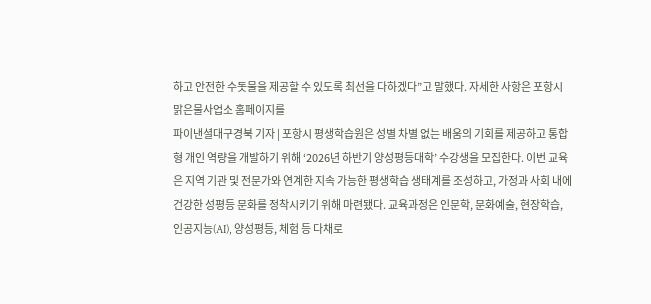하고 안전한 수돗물을 제공할 수 있도록 최선을 다하겠다”고 말했다. 자세한 사항은 포항시 맑은물사업소 홈페이지를
파이낸셜대구경북 기자 | 포항시 평생학습원은 성별 차별 없는 배움의 기회를 제공하고 통합형 개인 역량을 개발하기 위해 ‘2026년 하반기 양성평등대학’ 수강생을 모집한다. 이번 교육은 지역 기관 및 전문가와 연계한 지속 가능한 평생학습 생태계를 조성하고, 가정과 사회 내에 건강한 성평등 문화를 정착시키기 위해 마련됐다. 교육과정은 인문학, 문화예술, 현장학습, 인공지능(AI), 양성평등, 체험 등 다채로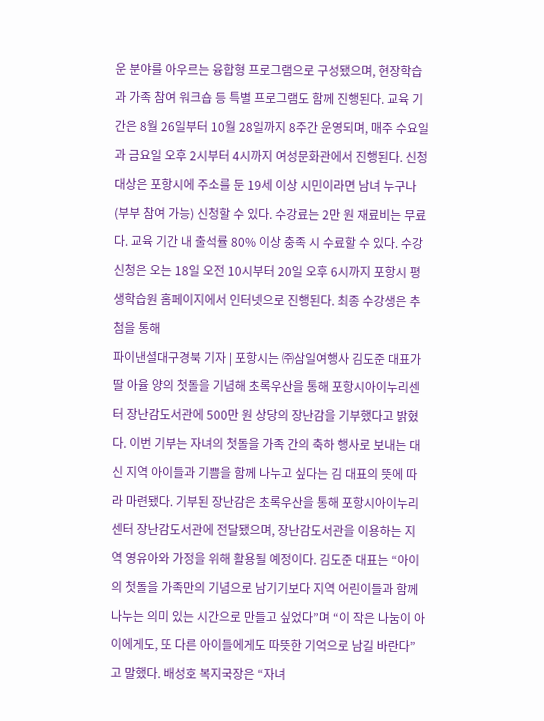운 분야를 아우르는 융합형 프로그램으로 구성됐으며, 현장학습과 가족 참여 워크숍 등 특별 프로그램도 함께 진행된다. 교육 기간은 8월 26일부터 10월 28일까지 8주간 운영되며, 매주 수요일과 금요일 오후 2시부터 4시까지 여성문화관에서 진행된다. 신청 대상은 포항시에 주소를 둔 19세 이상 시민이라면 남녀 누구나(부부 참여 가능) 신청할 수 있다. 수강료는 2만 원 재료비는 무료다. 교육 기간 내 출석률 80% 이상 충족 시 수료할 수 있다. 수강 신청은 오는 18일 오전 10시부터 20일 오후 6시까지 포항시 평생학습원 홈페이지에서 인터넷으로 진행된다. 최종 수강생은 추첨을 통해
파이낸셜대구경북 기자 | 포항시는 ㈜삼일여행사 김도준 대표가 딸 아율 양의 첫돌을 기념해 초록우산을 통해 포항시아이누리센터 장난감도서관에 500만 원 상당의 장난감을 기부했다고 밝혔다. 이번 기부는 자녀의 첫돌을 가족 간의 축하 행사로 보내는 대신 지역 아이들과 기쁨을 함께 나누고 싶다는 김 대표의 뜻에 따라 마련됐다. 기부된 장난감은 초록우산을 통해 포항시아이누리센터 장난감도서관에 전달됐으며, 장난감도서관을 이용하는 지역 영유아와 가정을 위해 활용될 예정이다. 김도준 대표는 “아이의 첫돌을 가족만의 기념으로 남기기보다 지역 어린이들과 함께 나누는 의미 있는 시간으로 만들고 싶었다”며 “이 작은 나눔이 아이에게도, 또 다른 아이들에게도 따뜻한 기억으로 남길 바란다”고 말했다. 배성호 복지국장은 “자녀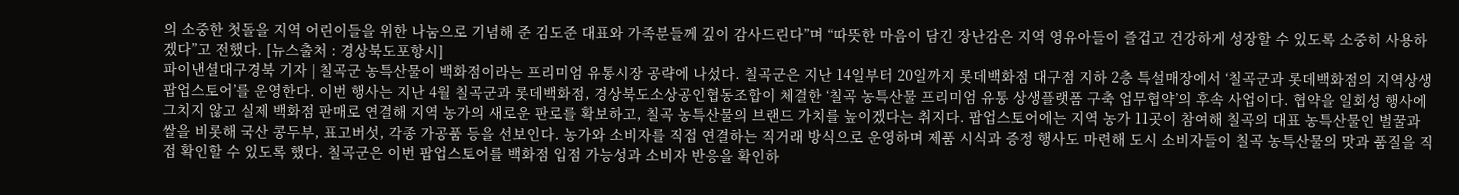의 소중한 첫돌을 지역 어린이들을 위한 나눔으로 기념해 준 김도준 대표와 가족분들께 깊이 감사드린다”며 “따뜻한 마음이 담긴 장난감은 지역 영유아들이 즐겁고 건강하게 성장할 수 있도록 소중히 사용하겠다”고 전했다. [뉴스출처 : 경상북도포항시]
파이낸셜대구경북 기자 | 칠곡군 농특산물이 백화점이라는 프리미엄 유통시장 공략에 나섰다. 칠곡군은 지난 14일부터 20일까지 롯데백화점 대구점 지하 2층 특설매장에서 ‘칠곡군과 롯데백화점의 지역상생 팝업스토어’를 운영한다. 이번 행사는 지난 4월 칠곡군과 롯데백화점, 경상북도소상공인협동조합이 체결한 ‘칠곡 농특산물 프리미엄 유통 상생플랫폼 구축 업무협약’의 후속 사업이다. 협약을 일회성 행사에 그치지 않고 실제 백화점 판매로 연결해 지역 농가의 새로운 판로를 확보하고, 칠곡 농특산물의 브랜드 가치를 높이겠다는 취지다. 팝업스토어에는 지역 농가 11곳이 참여해 칠곡의 대표 농특산물인 벌꿀과 쌀을 비롯해 국산 콩두부, 표고버섯, 각종 가공품 등을 선보인다. 농가와 소비자를 직접 연결하는 직거래 방식으로 운영하며 제품 시식과 증정 행사도 마련해 도시 소비자들이 칠곡 농특산물의 맛과 품질을 직접 확인할 수 있도록 했다. 칠곡군은 이번 팝업스토어를 백화점 입점 가능성과 소비자 반응을 확인하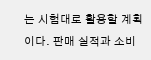는 시험대로 활용할 계획이다. 판매 실적과 소비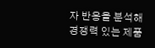자 반응을 분석해 경쟁력 있는 제품